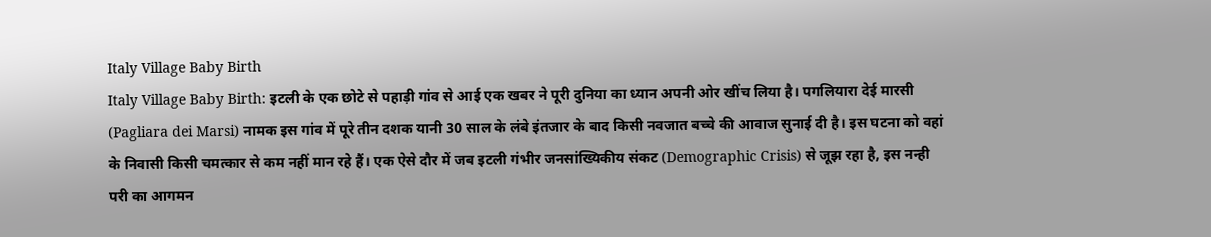Italy Village Baby Birth
Italy Village Baby Birth: इटली के एक छोटे से पहाड़ी गांव से आई एक खबर ने पूरी दुनिया का ध्यान अपनी ओर खींच लिया है। पगलियारा देई मारसी (Pagliara dei Marsi) नामक इस गांव में पूरे तीन दशक यानी 30 साल के लंबे इंतजार के बाद किसी नवजात बच्चे की आवाज सुनाई दी है। इस घटना को वहां के निवासी किसी चमत्कार से कम नहीं मान रहे हैं। एक ऐसे दौर में जब इटली गंभीर जनसांख्यिकीय संकट (Demographic Crisis) से जूझ रहा है, इस नन्ही परी का आगमन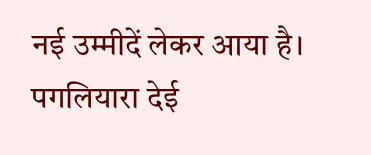नई उम्मीदें लेकर आया है।
पगलियारा देई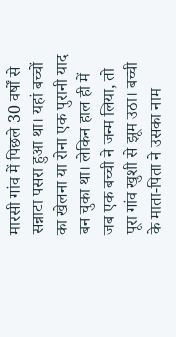मारसी गांव में पिछले 30 वर्षों से सन्नाटा पसरा हुआ था। यहां बच्चों का खेलना या रोना एक पुरानी याद बन चुका था। लेकिन हाल ही में जब एक बच्ची ने जन्म लिया, तो पूरा गांव खुशी से झूम उठा। बच्ची के माता-पिता ने उसका नाम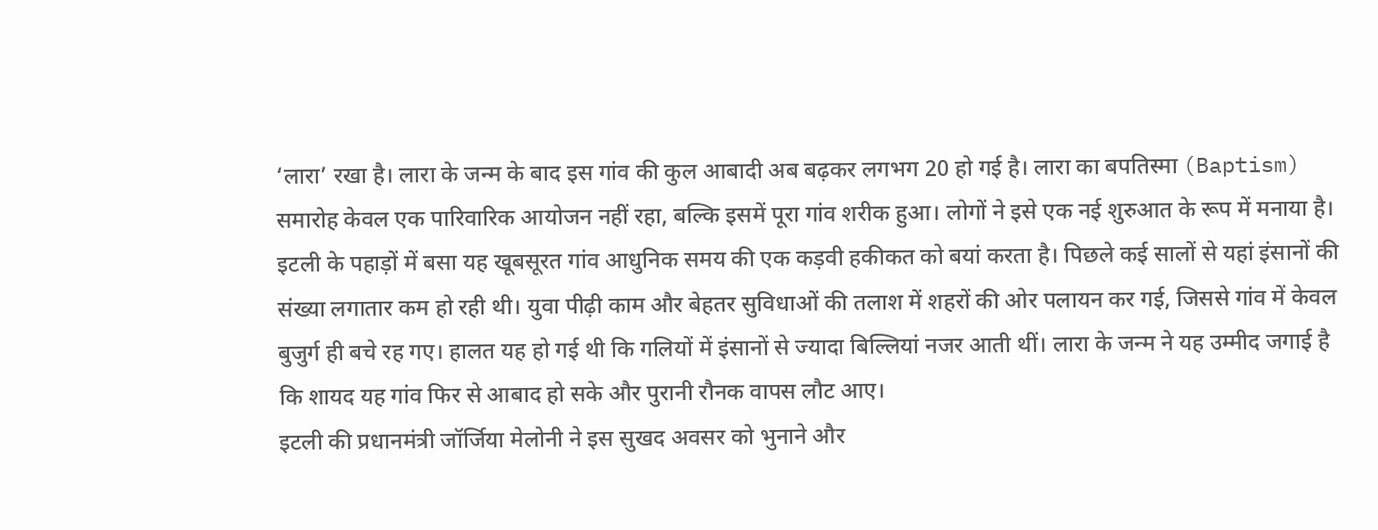‘लारा’ रखा है। लारा के जन्म के बाद इस गांव की कुल आबादी अब बढ़कर लगभग 20 हो गई है। लारा का बपतिस्मा (Baptism) समारोह केवल एक पारिवारिक आयोजन नहीं रहा, बल्कि इसमें पूरा गांव शरीक हुआ। लोगों ने इसे एक नई शुरुआत के रूप में मनाया है।
इटली के पहाड़ों में बसा यह खूबसूरत गांव आधुनिक समय की एक कड़वी हकीकत को बयां करता है। पिछले कई सालों से यहां इंसानों की संख्या लगातार कम हो रही थी। युवा पीढ़ी काम और बेहतर सुविधाओं की तलाश में शहरों की ओर पलायन कर गई, जिससे गांव में केवल बुजुर्ग ही बचे रह गए। हालत यह हो गई थी कि गलियों में इंसानों से ज्यादा बिल्लियां नजर आती थीं। लारा के जन्म ने यह उम्मीद जगाई है कि शायद यह गांव फिर से आबाद हो सके और पुरानी रौनक वापस लौट आए।
इटली की प्रधानमंत्री जॉर्जिया मेलोनी ने इस सुखद अवसर को भुनाने और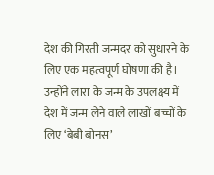देश की गिरती जन्मदर को सुधारने के लिए एक महत्वपूर्ण घोषणा की है। उन्होंने लारा के जन्म के उपलक्ष्य में देश में जन्म लेने वाले लाखों बच्चों के लिए ‘बेबी बोनस’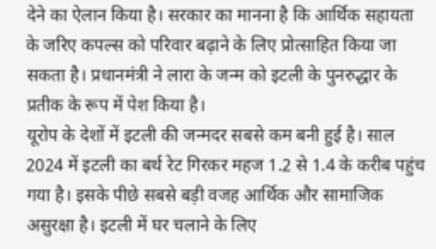देने का ऐलान किया है। सरकार का मानना है कि आर्थिक सहायता के जरिए कपल्स को परिवार बढ़ाने के लिए प्रोत्साहित किया जा सकता है। प्रधानमंत्री ने लारा के जन्म को इटली के पुनरुद्धार के प्रतीक के रूप में पेश किया है।
यूरोप के देशों में इटली की जन्मदर सबसे कम बनी हुई है। साल 2024 में इटली का बर्थ रेट गिरकर महज 1.2 से 1.4 के करीब पहुंच गया है। इसके पीछे सबसे बड़ी वजह आर्थिक और सामाजिक असुरक्षा है। इटली में घर चलाने के लिए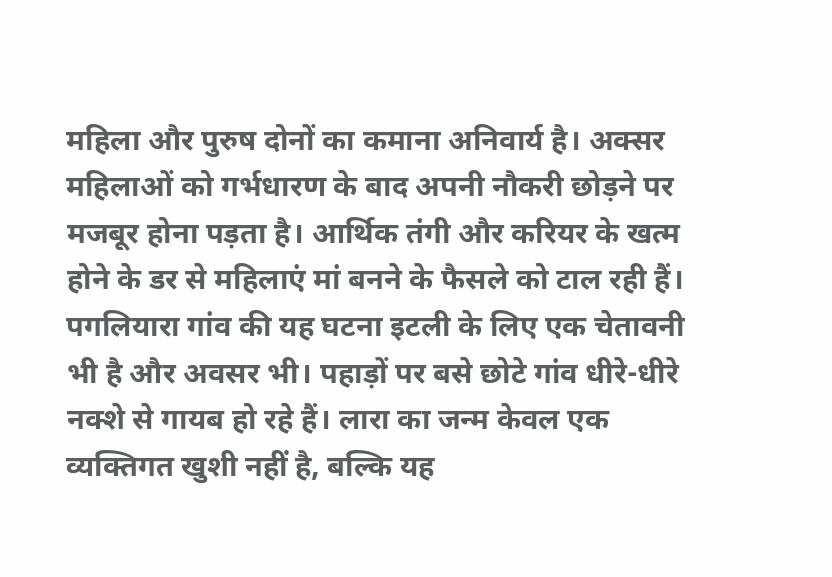महिला और पुरुष दोनों का कमाना अनिवार्य है। अक्सर महिलाओं को गर्भधारण के बाद अपनी नौकरी छोड़ने पर मजबूर होना पड़ता है। आर्थिक तंगी और करियर के खत्म होने के डर से महिलाएं मां बनने के फैसले को टाल रही हैं।
पगलियारा गांव की यह घटना इटली के लिए एक चेतावनी भी है और अवसर भी। पहाड़ों पर बसे छोटे गांव धीरे-धीरे नक्शे से गायब हो रहे हैं। लारा का जन्म केवल एक व्यक्तिगत खुशी नहीं है, बल्कि यह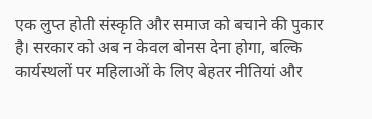एक लुप्त होती संस्कृति और समाज को बचाने की पुकार है। सरकार को अब न केवल बोनस देना होगा, बल्कि कार्यस्थलों पर महिलाओं के लिए बेहतर नीतियां और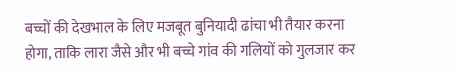बच्चों की देखभाल के लिए मजबूत बुनियादी ढांचा भी तैयार करना होगा, ताकि लारा जैसे और भी बच्चे गांव की गलियों को गुलजार कर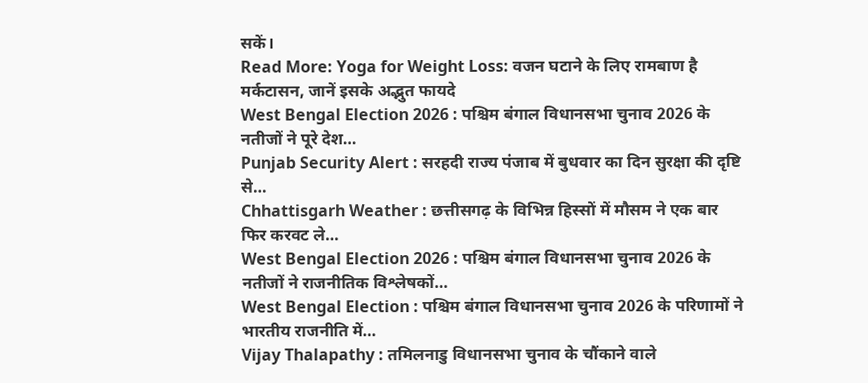सकें।
Read More: Yoga for Weight Loss: वजन घटाने के लिए रामबाण है मर्कटासन, जानें इसके अद्भुत फायदे
West Bengal Election 2026 : पश्चिम बंगाल विधानसभा चुनाव 2026 के नतीजों ने पूरे देश…
Punjab Security Alert : सरहदी राज्य पंजाब में बुधवार का दिन सुरक्षा की दृष्टि से…
Chhattisgarh Weather : छत्तीसगढ़ के विभिन्न हिस्सों में मौसम ने एक बार फिर करवट ले…
West Bengal Election 2026 : पश्चिम बंगाल विधानसभा चुनाव 2026 के नतीजों ने राजनीतिक विश्लेषकों…
West Bengal Election : पश्चिम बंगाल विधानसभा चुनाव 2026 के परिणामों ने भारतीय राजनीति में…
Vijay Thalapathy : तमिलनाडु विधानसभा चुनाव के चौंकाने वाले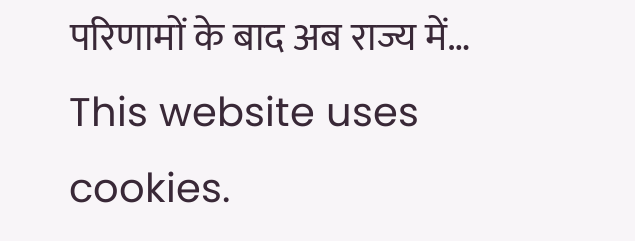परिणामों के बाद अब राज्य में…
This website uses cookies.